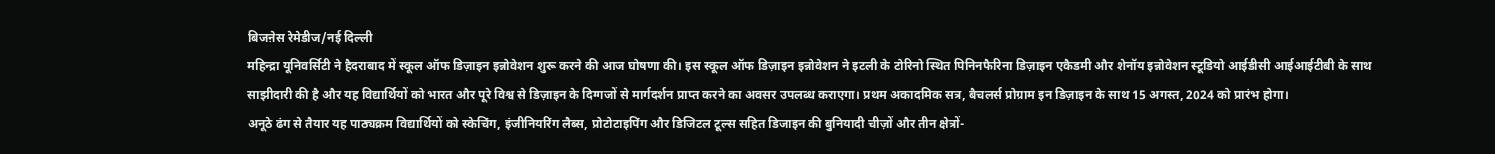बिजऩेस रेमेडीज/नई दिल्ली
महिन्द्रा यूनिवर्सिटी ने हैदराबाद में स्कूल ऑफ डिज़ाइन इन्नोवेशन शुरू करने की आज घोषणा की। इस स्कूल ऑफ डिज़ाइन इन्नोवेशन ने इटली के टोरिनो स्थित पिनिनफैरिना डिज़ाइन एकैडमी और शेनॉय इन्नोवेशन स्टूडियो आईडीसी आईआईटीबी के साथ साझीदारी की है और यह विद्यार्थियों को भारत और पूरे विश्व से डिज़ाइन के दिग्गजों से मार्गदर्शन प्राप्त करने का अवसर उपलब्ध कराएगा। प्रथम अकादमिक सत्र, बैचलर्स प्रोग्राम इन डिज़ाइन के साथ 15 अगस्त, 2024 को प्रारंभ होगा।
अनूठे ढंग से तैयार यह पाठ्यक्रम विद्यार्थियों को स्केचिंग, इंजीनियरिंग लैब्स, प्रोटोटाइपिंग और डिजिटल टूल्स सहित डिजाइन की बुनियादी चीज़ों और तीन क्षेत्रों-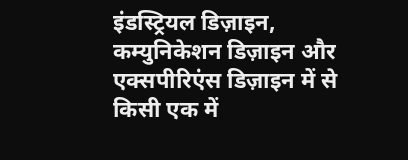इंडस्ट्रियल डिज़ाइन, कम्युनिकेशन डिज़ाइन और एक्सपीरिएंस डिज़ाइन में से किसी एक में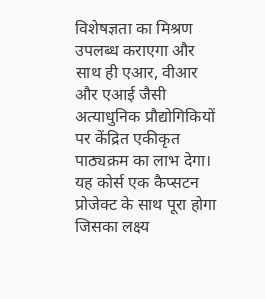विशेषज्ञता का मिश्रण उपलब्ध कराएगा और साथ ही एआर, वीआर और एआई जैसी अत्याधुनिक प्रौद्योगिकियों पर केंद्रित एकीकृत पाठ्यक्रम का लाभ देगा। यह कोर्स एक कैप्सटन प्रोजेक्ट के साथ पूरा होगा जिसका लक्ष्य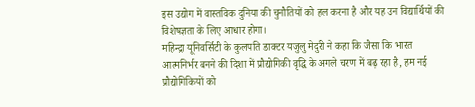इस उद्योग में वास्तविक दुनिया की चुनौतियों को हल करना है और यह उन विद्यार्थियों की विशेषज्ञता के लिए आधार होगा।
महिन्द्रा यूनिवर्सिटी के कुलपति डाक्टर यजुलु मेदुरी ने कहा कि जैसा कि भारत आत्मनिर्भर बनने की दिशा में प्रौद्योगिकी वृद्धि के अगले चरण में बढ़ रहा है, हम नई प्रौद्योगिकियों को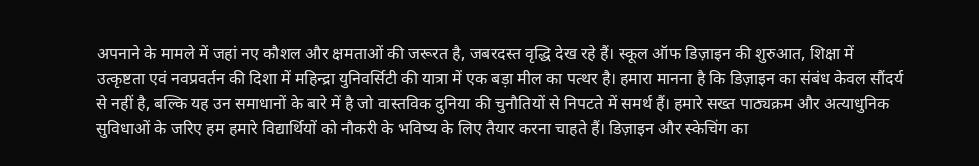अपनाने के मामले में जहां नए कौशल और क्षमताओं की जरूरत है, जबरदस्त वृद्धि देख रहे हैं। स्कूल ऑफ डिज़ाइन की शुरुआत, शिक्षा में उत्कृष्टता एवं नवप्रवर्तन की दिशा में महिन्द्रा युनिवर्सिटी की यात्रा में एक बड़ा मील का पत्थर है। हमारा मानना है कि डिज़ाइन का संबंध केवल सौंदर्य से नहीं है, बल्कि यह उन समाधानों के बारे में है जो वास्तविक दुनिया की चुनौतियों से निपटते में समर्थ हैं। हमारे सख्त पाठ्यक्रम और अत्याधुनिक सुविधाओं के जरिए हम हमारे विद्यार्थियों को नौकरी के भविष्य के लिए तैयार करना चाहते हैं। डिज़ाइन और स्केचिंग का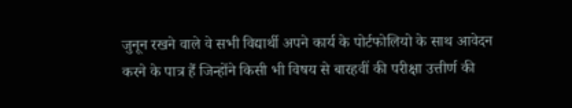जुनून रखने वाले वे सभी विद्यार्थी अपने कार्य के पोर्टफोलियो के साथ आवेदन करने के पात्र हैं जिन्होंने किसी भी विषय से बारहवीं की परीक्षा उत्तीर्ण की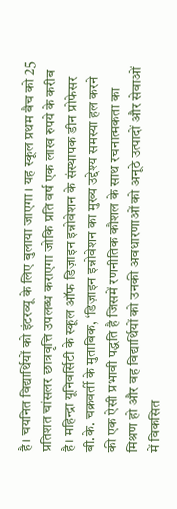है। चयनित विद्यार्थियों को इंटरव्यू के लिए बुलाया जाएगा। यह स्कूल प्रथम बैच को 25 प्रतिशत चांसलर छात्रवृत्ति उपलब्ध कराएगा जोकि प्रति वर्ष एक लाख रुपये के करीब है। महिन्द्रा यूनिवर्सिटी के स्कूल ऑफ डिज़ाइन इन्नोवेशन के संस्थापक डीन प्रोफेसर बी.के. चक्रवर्ती के मुताबिक, ‘डिज़ाइन इन्नोवेशन का मुख्य उद्देश्य समस्या हल करने की एक ऐसी प्रभावी पद्धति है जिसमें रणनीतिक कौशल के साथ रचनात्मकता का मिश्रण हो और वह विद्यार्थियों को उनकी अवधारणाओं को अनूठे उत्पादों और सेवाओं में विकसित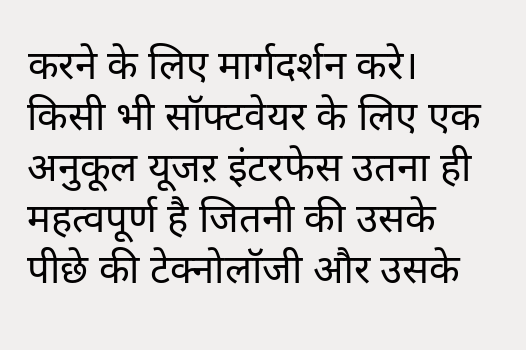करने के लिए मार्गदर्शन करे। किसी भी सॉफ्टवेयर के लिए एक अनुकूल यूजऱ इंटरफेस उतना ही महत्वपूर्ण है जितनी की उसके पीछे की टेक्नोलॉजी और उसके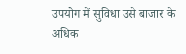उपयोग में सुविधा उसे बाजार के अधिक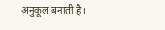अनुकूल बनाती है।